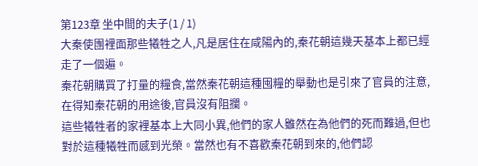第123章 坐中間的夫子(1 / 1)
大秦使團裡面那些犧牲之人,凡是居住在咸陽內的,秦花朝這幾天基本上都已經走了一個遍。
秦花朝購買了打量的糧食,當然秦花朝這種囤糧的舉動也是引來了官員的注意,在得知秦花朝的用途後,官員沒有阻攔。
這些犧牲者的家裡基本上大同小異,他們的家人雖然在為他們的死而難過,但也對於這種犧牲而感到光榮。當然也有不喜歡秦花朝到來的,他們認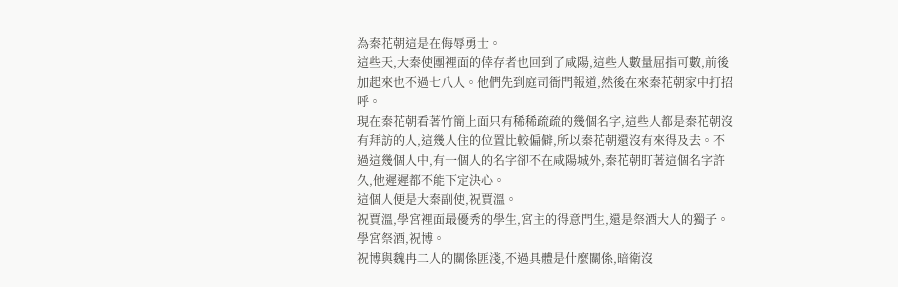為秦花朝這是在侮辱勇士。
這些天,大秦使團裡面的倖存者也回到了咸陽,這些人數量屈指可數,前後加起來也不過七八人。他們先到庭司衙門報道,然後在來秦花朝家中打招呼。
現在秦花朝看著竹簡上面只有稀稀疏疏的幾個名字,這些人都是秦花朝沒有拜訪的人,這幾人住的位置比較偏僻,所以秦花朝還沒有來得及去。不過這幾個人中,有一個人的名字卻不在咸陽城外,秦花朝盯著這個名字許久,他遲遲都不能下定決心。
這個人便是大秦副使,祝賈溫。
祝賈溫,學宮裡面最優秀的學生,宮主的得意門生,還是祭酒大人的獨子。
學宮祭酒,祝博。
祝博與魏冉二人的關係匪淺,不過具體是什麼關係,暗衛沒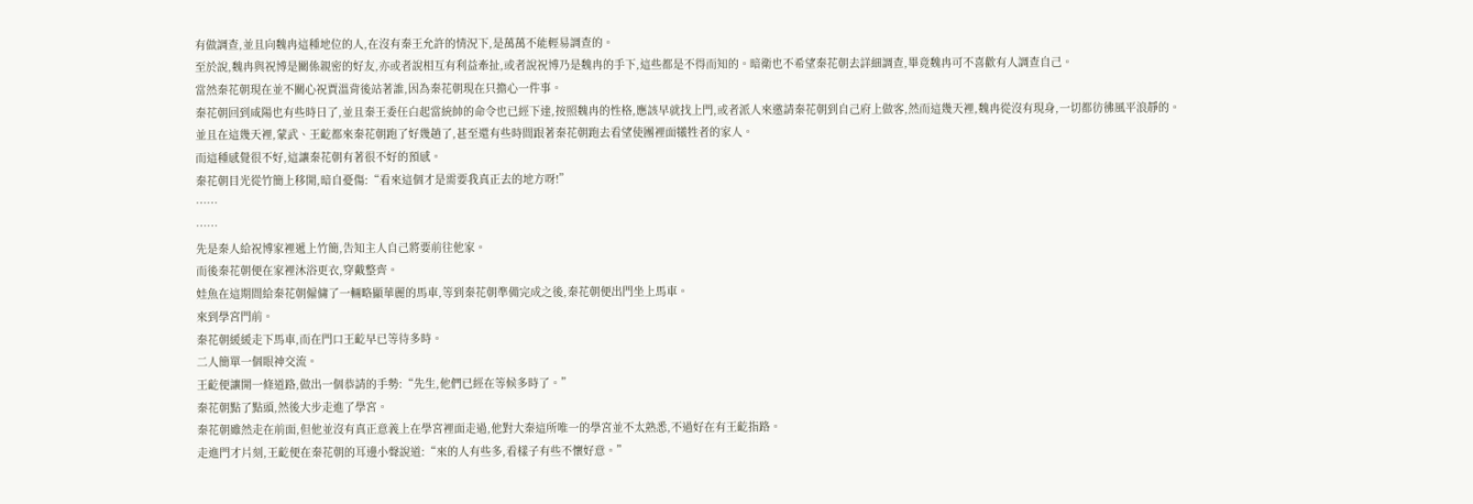有做調查,並且向魏冉這種地位的人,在沒有秦王允許的情況下,是萬萬不能輕易調查的。
至於說,魏冉與祝博是關係親密的好友,亦或者說相互有利益牽扯,或者說祝博乃是魏冉的手下,這些都是不得而知的。暗衛也不希望秦花朝去詳細調查,畢竟魏冉可不喜歡有人調查自己。
當然秦花朝現在並不關心祝賈溫背後站著誰,因為秦花朝現在只擔心一件事。
秦花朝回到咸陽也有些時日了,並且秦王委任白起當統帥的命令也已經下達,按照魏冉的性格,應該早就找上門,或者派人來邀請秦花朝到自己府上做客,然而這幾天裡,魏冉從沒有現身,一切都彷彿風平浪靜的。
並且在這幾天裡,蒙武、王齕都來秦花朝跑了好幾趟了,甚至還有些時間跟著秦花朝跑去看望使團裡面犧牲者的家人。
而這種感覺很不好,這讓秦花朝有著很不好的預感。
秦花朝目光從竹簡上移開,暗自憂傷:“看來這個才是需要我真正去的地方呀!”
……
……
先是秦人給祝博家裡遞上竹簡,告知主人自己將要前往他家。
而後秦花朝便在家裡沐浴更衣,穿戴整齊。
娃魚在這期間給秦花朝僱傭了一輛略顯華麗的馬車,等到秦花朝準備完成之後,秦花朝便出門坐上馬車。
來到學宮門前。
秦花朝緩緩走下馬車,而在門口王齕早已等待多時。
二人簡單一個眼神交流。
王齕便讓開一條道路,做出一個恭請的手勢:“先生,他們已經在等候多時了。”
秦花朝點了點頭,然後大步走進了學宮。
秦花朝雖然走在前面,但他並沒有真正意義上在學宮裡面走過,他對大秦這所唯一的學宮並不太熟悉,不過好在有王齕指路。
走進門才片刻,王齕便在秦花朝的耳邊小聲說道:“來的人有些多,看樣子有些不懷好意。”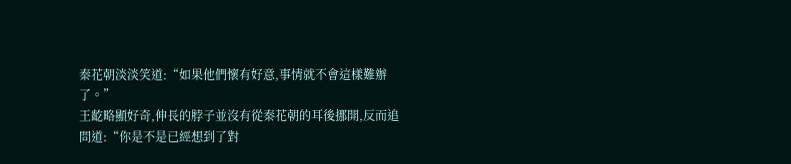秦花朝淡淡笑道:“如果他們懷有好意,事情就不會這樣難辦了。”
王齕略顯好奇,伸長的脖子並沒有從秦花朝的耳後挪開,反而追問道:“你是不是已經想到了對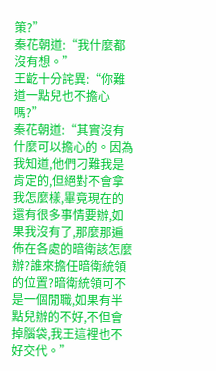策?”
秦花朝道:“我什麼都沒有想。”
王齕十分詫異:“你難道一點兒也不擔心嗎?”
秦花朝道:“其實沒有什麼可以擔心的。因為我知道,他們刁難我是肯定的,但絕對不會拿我怎麼樣,畢竟現在的還有很多事情要辦,如果我沒有了,那麼那遍佈在各處的暗衛該怎麼辦?誰來擔任暗衛統領的位置?暗衛統領可不是一個閒職,如果有半點兒辦的不好,不但會掉腦袋,我王這裡也不好交代。”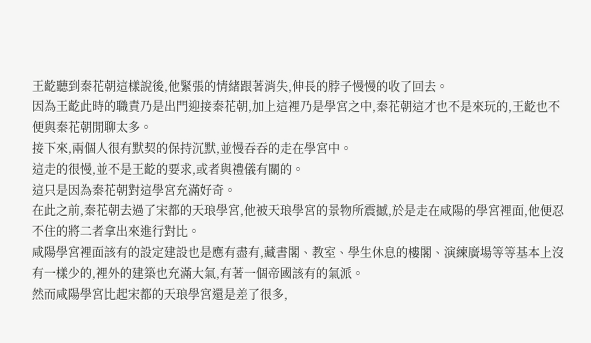王齕聽到秦花朝這樣說後,他緊張的情緒跟著消失,伸長的脖子慢慢的收了回去。
因為王齕此時的職責乃是出門迎接秦花朝,加上這裡乃是學宮之中,秦花朝這才也不是來玩的,王齕也不便與秦花朝閒聊太多。
接下來,兩個人很有默契的保持沉默,並慢吞吞的走在學宮中。
這走的很慢,並不是王齕的要求,或者與禮儀有關的。
這只是因為秦花朝對這學宮充滿好奇。
在此之前,秦花朝去過了宋都的天琅學宮,他被天琅學宮的景物所震撼,於是走在咸陽的學宮裡面,他便忍不住的將二者拿出來進行對比。
咸陽學宮裡面該有的設定建設也是應有盡有,藏書閣、教室、學生休息的樓閣、演練廣場等等基本上沒有一樣少的,裡外的建築也充滿大氣,有著一個帝國該有的氣派。
然而咸陽學宮比起宋都的天琅學宮還是差了很多,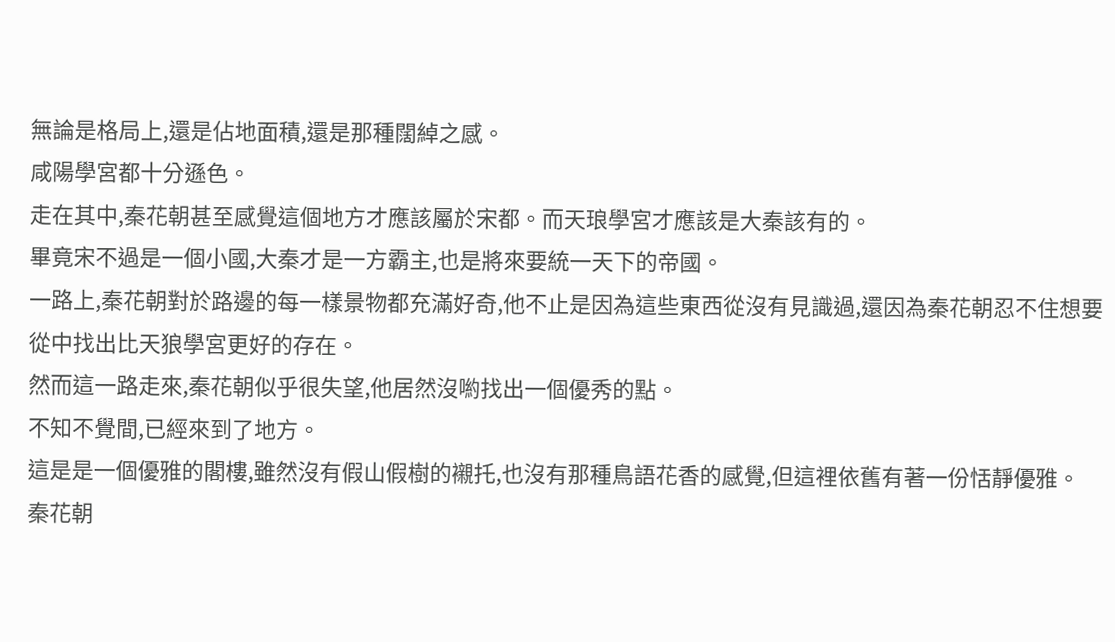無論是格局上,還是佔地面積,還是那種闊綽之感。
咸陽學宮都十分遜色。
走在其中,秦花朝甚至感覺這個地方才應該屬於宋都。而天琅學宮才應該是大秦該有的。
畢竟宋不過是一個小國,大秦才是一方霸主,也是將來要統一天下的帝國。
一路上,秦花朝對於路邊的每一樣景物都充滿好奇,他不止是因為這些東西從沒有見識過,還因為秦花朝忍不住想要從中找出比天狼學宮更好的存在。
然而這一路走來,秦花朝似乎很失望,他居然沒喲找出一個優秀的點。
不知不覺間,已經來到了地方。
這是是一個優雅的閣樓,雖然沒有假山假樹的襯托,也沒有那種鳥語花香的感覺,但這裡依舊有著一份恬靜優雅。
秦花朝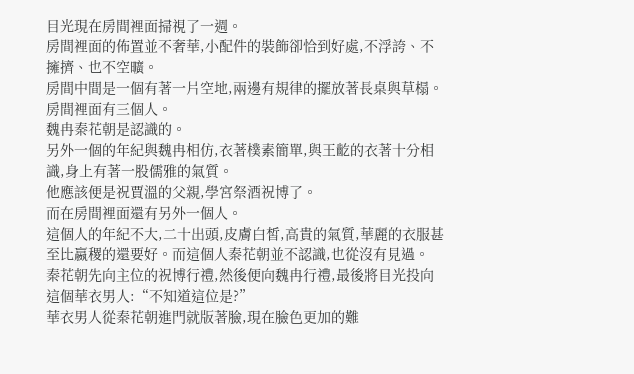目光現在房間裡面掃視了一週。
房間裡面的佈置並不奢華,小配件的裝飾卻恰到好處,不浮誇、不擁擠、也不空曠。
房間中間是一個有著一片空地,兩邊有規律的擺放著長桌與草榻。
房間裡面有三個人。
魏冉秦花朝是認識的。
另外一個的年紀與魏冉相仿,衣著樸素簡單,與王齕的衣著十分相識,身上有著一股儒雅的氣質。
他應該便是祝賈溫的父親,學宮祭酒祝博了。
而在房間裡面還有另外一個人。
這個人的年紀不大,二十出頭,皮膚白皙,高貴的氣質,華麗的衣服甚至比嬴稷的還要好。而這個人秦花朝並不認識,也從沒有見過。
秦花朝先向主位的祝博行禮,然後便向魏冉行禮,最後將目光投向這個華衣男人:“不知道這位是?”
華衣男人從秦花朝進門就版著臉,現在臉色更加的難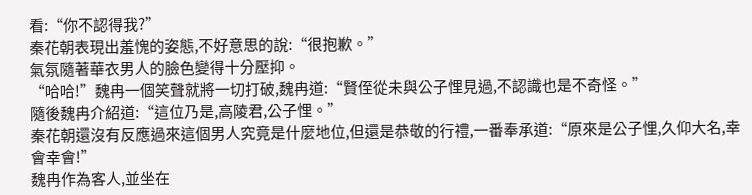看:“你不認得我?”
秦花朝表現出羞愧的姿態,不好意思的說:“很抱歉。”
氣氛隨著華衣男人的臉色變得十分壓抑。
“哈哈!”魏冉一個笑聲就將一切打破,魏冉道:“賢侄從未與公子悝見過,不認識也是不奇怪。”
隨後魏冉介紹道:“這位乃是,高陵君,公子悝。”
秦花朝還沒有反應過來這個男人究竟是什麼地位,但還是恭敬的行禮,一番奉承道:“原來是公子悝,久仰大名,幸會幸會!”
魏冉作為客人,並坐在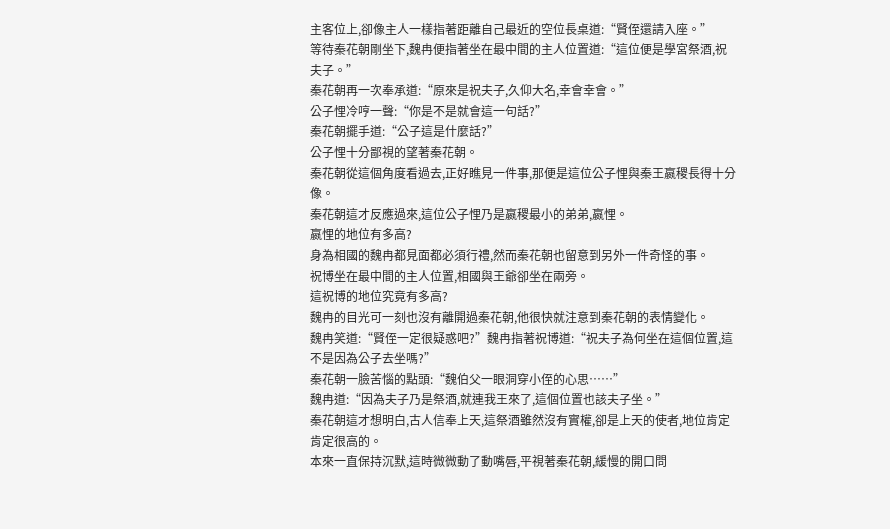主客位上,卻像主人一樣指著距離自己最近的空位長桌道:“賢侄還請入座。”
等待秦花朝剛坐下,魏冉便指著坐在最中間的主人位置道:“這位便是學宮祭酒,祝夫子。”
秦花朝再一次奉承道:“原來是祝夫子,久仰大名,幸會幸會。”
公子悝冷哼一聲:“你是不是就會這一句話?”
秦花朝擺手道:“公子這是什麼話?”
公子悝十分鄙視的望著秦花朝。
秦花朝從這個角度看過去,正好瞧見一件事,那便是這位公子悝與秦王嬴稷長得十分像。
秦花朝這才反應過來,這位公子悝乃是嬴稷最小的弟弟,嬴悝。
嬴悝的地位有多高?
身為相國的魏冉都見面都必須行禮,然而秦花朝也留意到另外一件奇怪的事。
祝博坐在最中間的主人位置,相國與王爺卻坐在兩旁。
這祝博的地位究竟有多高?
魏冉的目光可一刻也沒有離開過秦花朝,他很快就注意到秦花朝的表情變化。
魏冉笑道:“賢侄一定很疑惑吧?”魏冉指著祝博道:“祝夫子為何坐在這個位置,這不是因為公子去坐嗎?”
秦花朝一臉苦惱的點頭:“魏伯父一眼洞穿小侄的心思……”
魏冉道:“因為夫子乃是祭酒,就連我王來了,這個位置也該夫子坐。”
秦花朝這才想明白,古人信奉上天,這祭酒雖然沒有實權,卻是上天的使者,地位肯定肯定很高的。
本來一直保持沉默,這時微微動了動嘴唇,平視著秦花朝,緩慢的開口問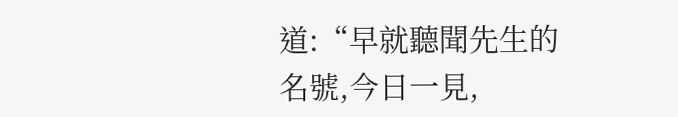道:“早就聽聞先生的名號,今日一見,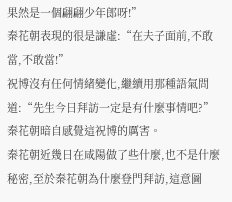果然是一個翩翩少年郎呀!”
秦花朝表現的很是謙虛:“在夫子面前,不敢當,不敢當!”
祝博沒有任何情緒變化,繼續用那種語氣問道:“先生今日拜訪一定是有什麼事情吧?”
秦花朝暗自感覺這祝博的厲害。
秦花朝近幾日在咸陽做了些什麼,也不是什麼秘密,至於秦花朝為什麼登門拜訪,這意圖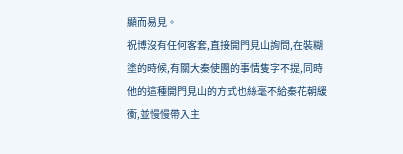顯而易見。
祝博沒有任何客套,直接開門見山詢問,在裝糊塗的時候,有關大秦使團的事情隻字不提,同時他的這種開門見山的方式也絲毫不給秦花朝緩衝,並慢慢帶入主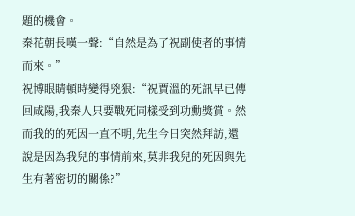題的機會。
秦花朝長嘆一聲:“自然是為了祝副使者的事情而來。”
祝博眼睛頓時變得兇狠:“祝賈溫的死訊早已傳回咸陽,我秦人只要戰死同樣受到功勳獎賞。然而我的的死因一直不明,先生今日突然拜訪,還說是因為我兒的事情前來,莫非我兒的死因與先生有著密切的關係?”